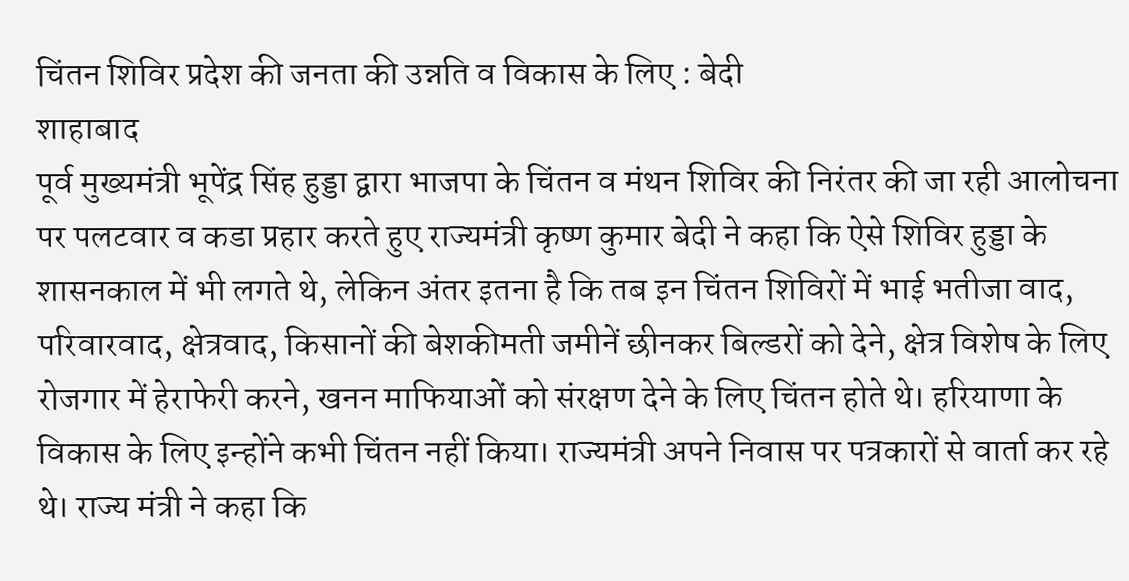चिंतन शिविर प्रदेश की जनता की उन्नति व विकास के लिए : बेदी
शाहाबाद
पूर्व मुख्यमंत्री भूपेंद्र सिंह हुड्डा द्वारा भाजपा के चिंतन व मंथन शिविर की निरंतर की जा रही आलोचना पर पलटवार व कडा प्रहार करते हुए राज्यमंत्री कृष्ण कुमार बेदी ने कहा कि ऐसे शिविर हुड्डा के शासनकाल में भी लगते थे, लेकिन अंतर इतना है कि तब इन चिंतन शिविरों में भाई भतीजा वाद, परिवारवाद, क्षेत्रवाद, किसानों की बेशकीमती जमीनें छीनकर बिल्डरों को देने, क्षेत्र विशेष के लिए रोजगार में हेराफेरी करने, खनन माफियाओं को संरक्षण देने के लिए चिंतन होते थे। हरियाणा के विकास के लिए इन्होंने कभी चिंतन नहीं किया। राज्यमंत्री अपने निवास पर पत्रकारों से वार्ता कर रहे थे। राज्य मंत्री ने कहा कि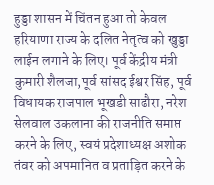हुड्डा शासन में चिंतन हुआ तो केवल हरियाणा राज्य के दलित नेतृत्व को खुड्डा लाईन लगाने के लिए। पूर्व केंद्रीय मंत्री कुमारी शैलजा,पूर्व सांसद ईश्वर सिंह, पूर्व विधायक राजपाल भूखडी साढौरा, नरेश सेलवाल उकलाना की राजनीति समाप्त करने के लिए, स्वयं प्रदेशाध्यक्ष अशोक तंवर को अपमानित व प्रताड़ित करने के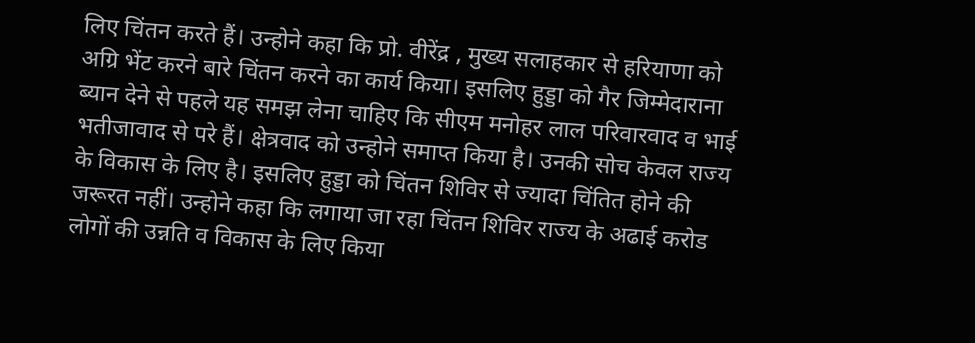लिए चिंतन करते हैं। उन्होने कहा कि प्रो. वीरेंद्र , मुख्य सलाहकार से हरियाणा को अग्रि भेंट करने बारे चिंतन करने का कार्य किया। इसलिए हुड्डा को गैर जिम्मेदाराना ब्यान देने से पहले यह समझ लेना चाहिए कि सीएम मनोहर लाल परिवारवाद व भाई भतीजावाद से परे हैं। क्षेत्रवाद को उन्होने समाप्त किया है। उनकी सोच केवल राज्य के विकास के लिए है। इसलिए हुड्डा को चिंतन शिविर से ज्यादा चिंतित होने की जरूरत नहीं। उन्होने कहा कि लगाया जा रहा चिंतन शिविर राज्य के अढाई करोड लोगों की उन्नति व विकास के लिए किया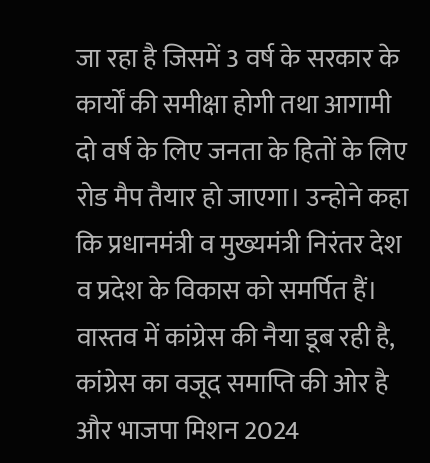जा रहा है जिसमें 3 वर्ष के सरकार के कार्यों की समीक्षा होगी तथा आगामी दो वर्ष के लिए जनता के हितों के लिए रोड मैप तैयार हो जाएगा। उन्होने कहा कि प्रधानमंत्री व मुख्यमंत्री निरंतर देश व प्रदेश के विकास को समर्पित हैं। वास्तव में कांग्रेस की नैया डूब रही है, कांग्रेस का वजूद समाप्ति की ओर है और भाजपा मिशन 2024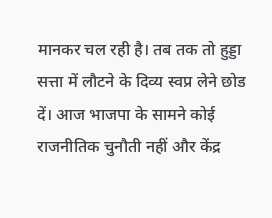मानकर चल रही है। तब तक तो हुड्डा सत्ता में लौटने के दिव्य स्वप्र लेने छोड दें। आज भाजपा के सामने कोई राजनीतिक चुनौती नहीं और केंद्र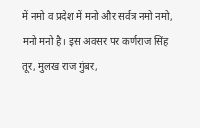में नमो व प्रदेश में मनो और सर्वत्र नमो नमो, मनो मनो है। इस अवसर पर कर्णराज सिंह तूर, मुलख राज गुंबर,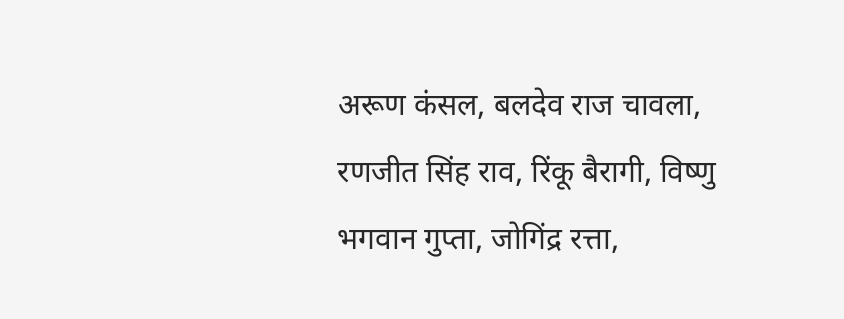अरूण कंसल, बलदेव राज चावला, रणजीत सिंह राव, रिंकू बैरागी, विष्णु भगवान गुप्ता, जोगिंद्र रत्ता,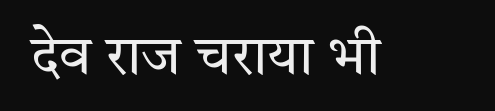देव राज चराया भी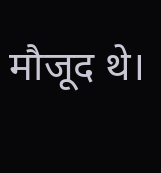मौजूद थे।